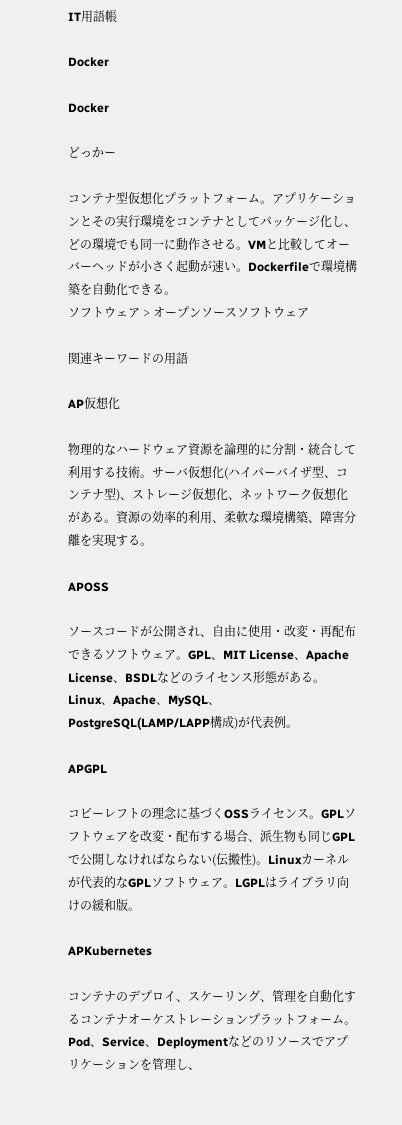IT用語帳

Docker

Docker

どっかー

コンテナ型仮想化プラットフォーム。アプリケーションとその実行環境をコンテナとしてパッケージ化し、どの環境でも同一に動作させる。VMと比較してオーバーヘッドが小さく起動が速い。Dockerfileで環境構築を自動化できる。
ソフトウェア > オープンソースソフトウェア

関連キーワードの用語

AP仮想化

物理的なハードウェア資源を論理的に分割・統合して利用する技術。サーバ仮想化(ハイパーバイザ型、コンテナ型)、ストレージ仮想化、ネットワーク仮想化がある。資源の効率的利用、柔軟な環境構築、障害分離を実現する。

APOSS

ソースコードが公開され、自由に使用・改変・再配布できるソフトウェア。GPL、MIT License、Apache License、BSDLなどのライセンス形態がある。Linux、Apache、MySQL、PostgreSQL(LAMP/LAPP構成)が代表例。

APGPL

コピーレフトの理念に基づくOSSライセンス。GPLソフトウェアを改変・配布する場合、派生物も同じGPLで公開しなければならない(伝搬性)。Linuxカーネルが代表的なGPLソフトウェア。LGPLはライブラリ向けの緩和版。

APKubernetes

コンテナのデプロイ、スケーリング、管理を自動化するコンテナオーケストレーションプラットフォーム。Pod、Service、Deploymentなどのリソースでアプリケーションを管理し、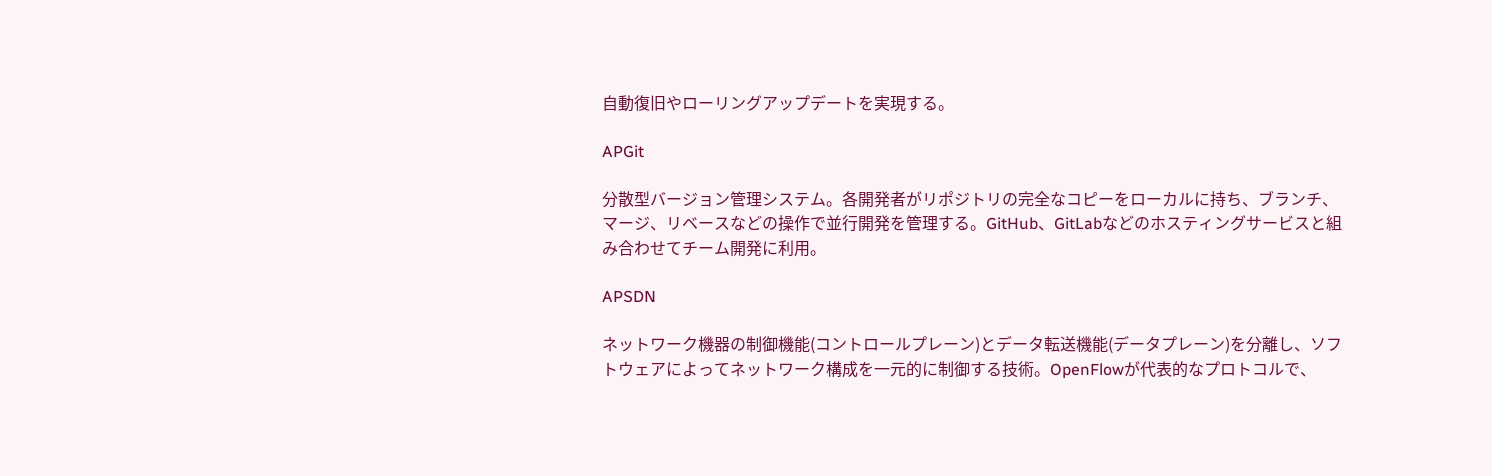自動復旧やローリングアップデートを実現する。

APGit

分散型バージョン管理システム。各開発者がリポジトリの完全なコピーをローカルに持ち、ブランチ、マージ、リベースなどの操作で並行開発を管理する。GitHub、GitLabなどのホスティングサービスと組み合わせてチーム開発に利用。

APSDN

ネットワーク機器の制御機能(コントロールプレーン)とデータ転送機能(データプレーン)を分離し、ソフトウェアによってネットワーク構成を一元的に制御する技術。OpenFlowが代表的なプロトコルで、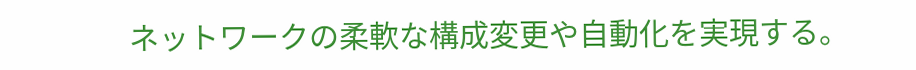ネットワークの柔軟な構成変更や自動化を実現する。